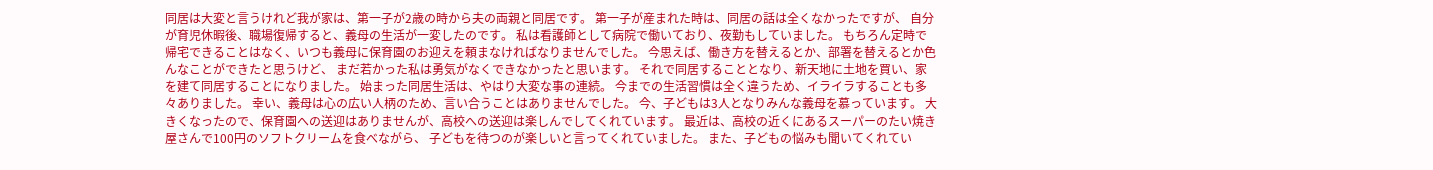同居は大変と言うけれど我が家は、第一子が2歳の時から夫の両親と同居です。 第一子が産まれた時は、同居の話は全くなかったですが、 自分が育児休暇後、職場復帰すると、義母の生活が一変したのです。 私は看護師として病院で働いており、夜勤もしていました。 もちろん定時で帰宅できることはなく、いつも義母に保育園のお迎えを頼まなければなりませんでした。 今思えば、働き方を替えるとか、部署を替えるとか色んなことができたと思うけど、 まだ若かった私は勇気がなくできなかったと思います。 それで同居することとなり、新天地に土地を買い、家を建て同居することになりました。 始まった同居生活は、やはり大変な事の連続。 今までの生活習慣は全く違うため、イライラすることも多々ありました。 幸い、義母は心の広い人柄のため、言い合うことはありませんでした。 今、子どもは3人となりみんな義母を慕っています。 大きくなったので、保育園への送迎はありませんが、高校への送迎は楽しんでしてくれています。 最近は、高校の近くにあるスーパーのたい焼き屋さんで100円のソフトクリームを食べながら、 子どもを待つのが楽しいと言ってくれていました。 また、子どもの悩みも聞いてくれてい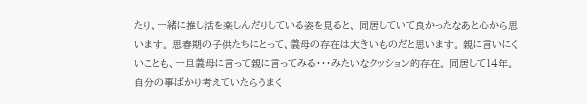たり、一緒に推し活を楽しんだりしている姿を見ると、 同居していて良かったなあと心から思います。 思春期の子供たちにとって、義母の存在は大きいものだと思います。 親に言いにくいことも、一旦義母に言って親に言ってみる・・・みたいなクッション的存在。 同居して14年。 自分の事ばかり考えていたらうまく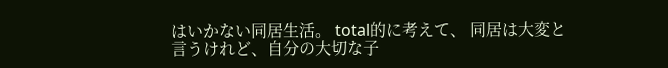はいかない同居生活。 total的に考えて、 同居は大変と言うけれど、自分の大切な子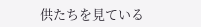供たちを見ている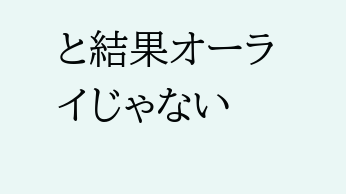と結果オーライじゃない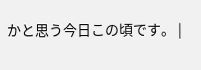かと思う今日この頃です。 |